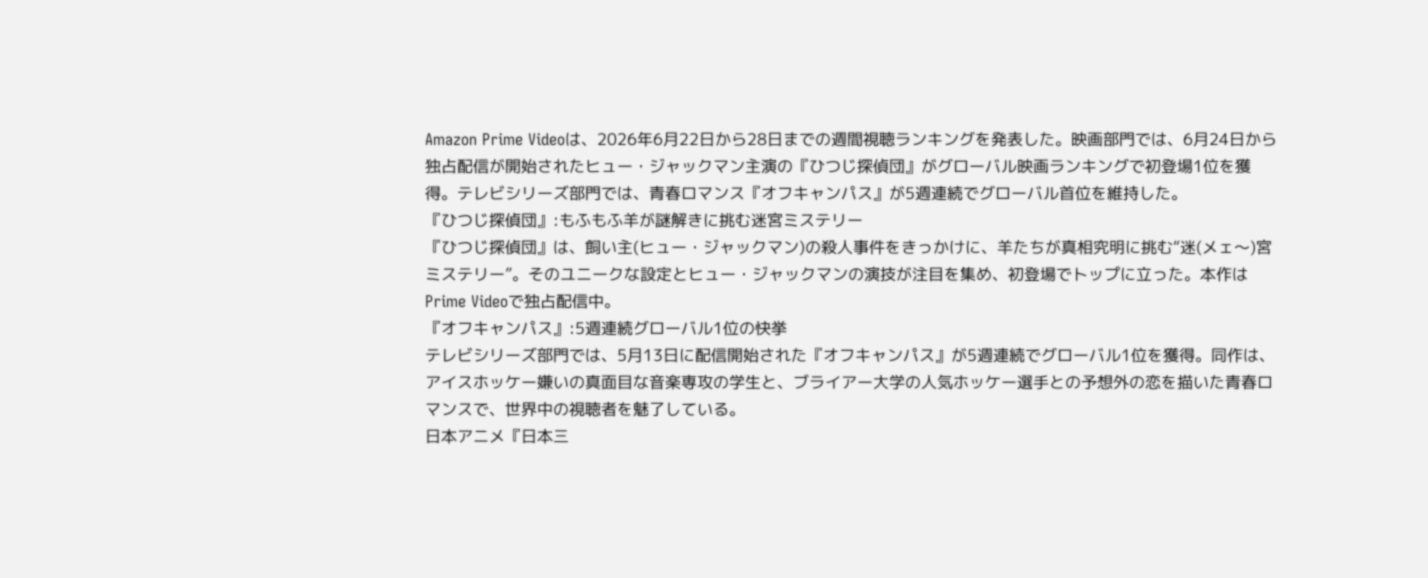Amazon Prime Videoは、2026年6月22日から28日までの週間視聴ランキングを発表した。映画部門では、6月24日から独占配信が開始されたヒュー・ジャックマン主演の『ひつじ探偵団』がグローバル映画ランキングで初登場1位を獲得。テレビシリーズ部門では、青春ロマンス『オフキャンパス』が5週連続でグローバル首位を維持した。
『ひつじ探偵団』:もふもふ羊が謎解きに挑む迷宮ミステリー
『ひつじ探偵団』は、飼い主(ヒュー・ジャックマン)の殺人事件をきっかけに、羊たちが真相究明に挑む“迷(メェ〜)宮ミステリー”。そのユニークな設定とヒュー・ジャックマンの演技が注目を集め、初登場でトップに立った。本作はPrime Videoで独占配信中。
『オフキャンパス』:5週連続グローバル1位の快挙
テレビシリーズ部門では、5月13日に配信開始された『オフキャンパス』が5週連続でグローバル1位を獲得。同作は、アイスホッケー嫌いの真面目な音楽専攻の学生と、ブライアー大学の人気ホッケー選手との予想外の恋を描いた青春ロマンスで、世界中の視聴者を魅了している。
日本アニメ『日本三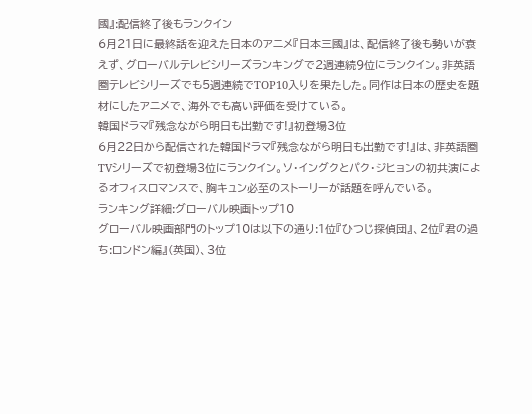國』:配信終了後もランクイン
6月21日に最終話を迎えた日本のアニメ『日本三國』は、配信終了後も勢いが衰えず、グローバルテレビシリーズランキングで2週連続9位にランクイン。非英語圏テレビシリーズでも5週連続でTOP10入りを果たした。同作は日本の歴史を題材にしたアニメで、海外でも高い評価を受けている。
韓国ドラマ『残念ながら明日も出勤です!』初登場3位
6月22日から配信された韓国ドラマ『残念ながら明日も出勤です!』は、非英語圏TVシリーズで初登場3位にランクイン。ソ・イングクとパク・ジヒョンの初共演によるオフィスロマンスで、胸キュン必至のストーリーが話題を呼んでいる。
ランキング詳細:グローバル映画トップ10
グローバル映画部門のトップ10は以下の通り:1位『ひつじ探偵団』、2位『君の過ち:ロンドン編』(英国)、3位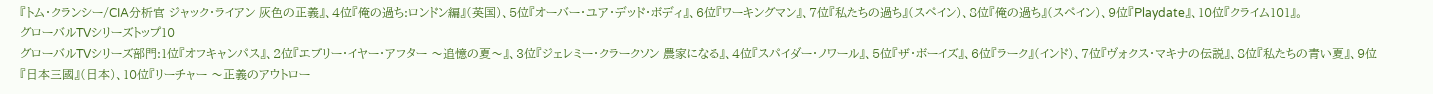『トム・クランシー/CIA分析官 ジャック・ライアン 灰色の正義』、4位『俺の過ち:ロンドン編』(英国)、5位『オーバー・ユア・デッド・ボディ』、6位『ワーキングマン』、7位『私たちの過ち』(スペイン)、8位『俺の過ち』(スペイン)、9位『Playdate』、10位『クライム101』。
グローバルTVシリーズトップ10
グローバルTVシリーズ部門:1位『オフキャンパス』、2位『エブリー・イヤー・アフター 〜追憶の夏〜』、3位『ジェレミー・クラークソン 農家になる』、4位『スパイダー・ノワール』、5位『ザ・ボーイズ』、6位『ラーク』(インド)、7位『ヴォクス・マキナの伝説』、8位『私たちの青い夏』、9位『日本三國』(日本)、10位『リーチャー 〜正義のアウトロー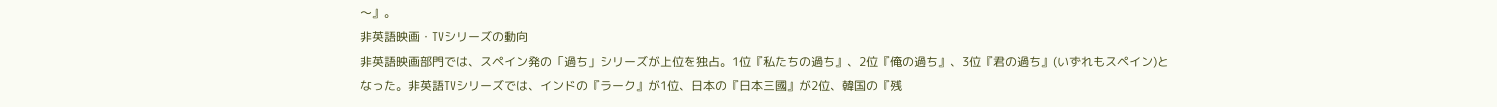〜』。
非英語映画・TVシリーズの動向
非英語映画部門では、スペイン発の「過ち」シリーズが上位を独占。1位『私たちの過ち』、2位『俺の過ち』、3位『君の過ち』(いずれもスペイン)となった。非英語TVシリーズでは、インドの『ラーク』が1位、日本の『日本三國』が2位、韓国の『残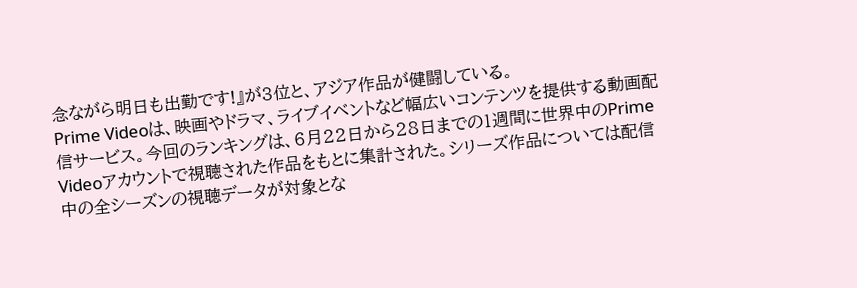念ながら明日も出勤です!』が3位と、アジア作品が健闘している。
Prime Videoは、映画やドラマ、ライブイベントなど幅広いコンテンツを提供する動画配信サービス。今回のランキングは、6月22日から28日までの1週間に世界中のPrime Videoアカウントで視聴された作品をもとに集計された。シリーズ作品については配信中の全シーズンの視聴データが対象とな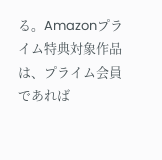る。Amazonプライム特典対象作品は、プライム会員であれば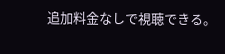追加料金なしで視聴できる。